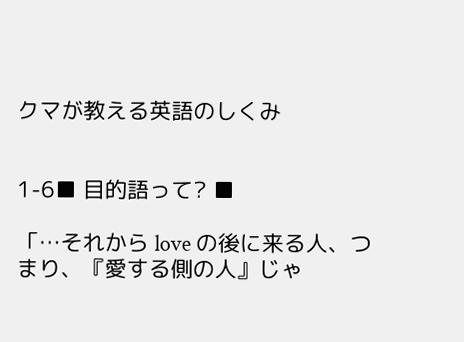クマが教える英語のしくみ


1-6■ 目的語って? ■

「…それから love の後に来る人、つまり、『愛する側の人』じゃ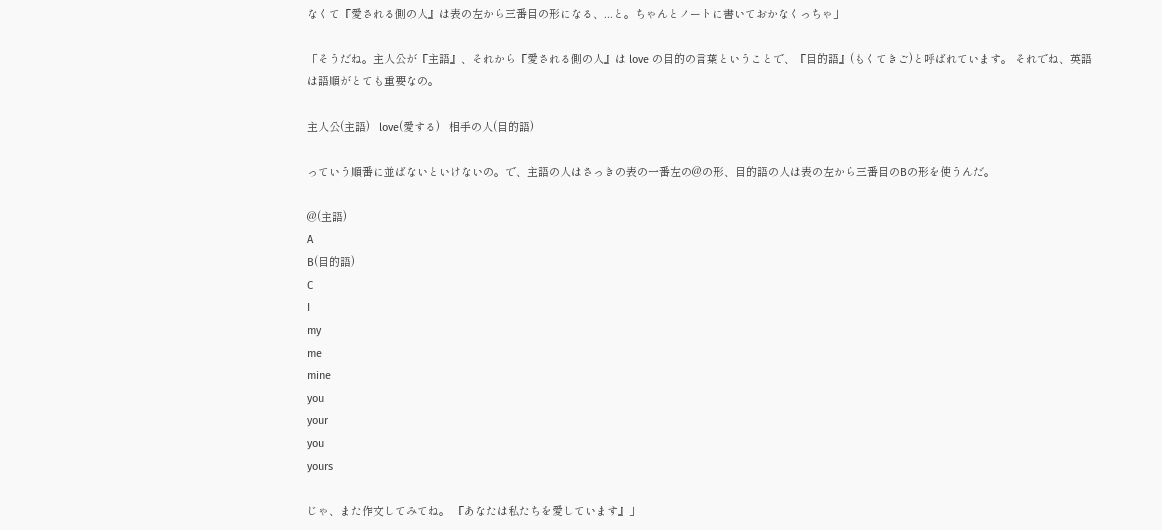なくて『愛される側の人』は表の左から三番目の形になる、...と。ちゃんとノートに書いておかなくっちゃ」

「そうだね。主人公が『主語』、それから『愛される側の人』は love の目的の言葉ということで、『目的語』(もくてきご)と呼ばれています。 それでね、英語は語順がとても重要なの。

主人公(主語)   love(愛する)   相手の人(目的語)

っていう順番に並ばないといけないの。で、主語の人はさっきの表の一番左の@の形、目的語の人は表の左から三番目のBの形を使うんだ。

@(主語)
A
B(目的語)
C
I
my
me
mine
you
your
you
yours

じゃ、また作文してみてね。 『あなたは私たちを愛しています』」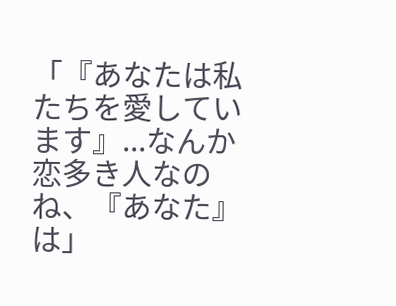「『あなたは私たちを愛しています』...なんか恋多き人なのね、『あなた』は」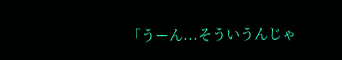「うーん...そういうんじゃ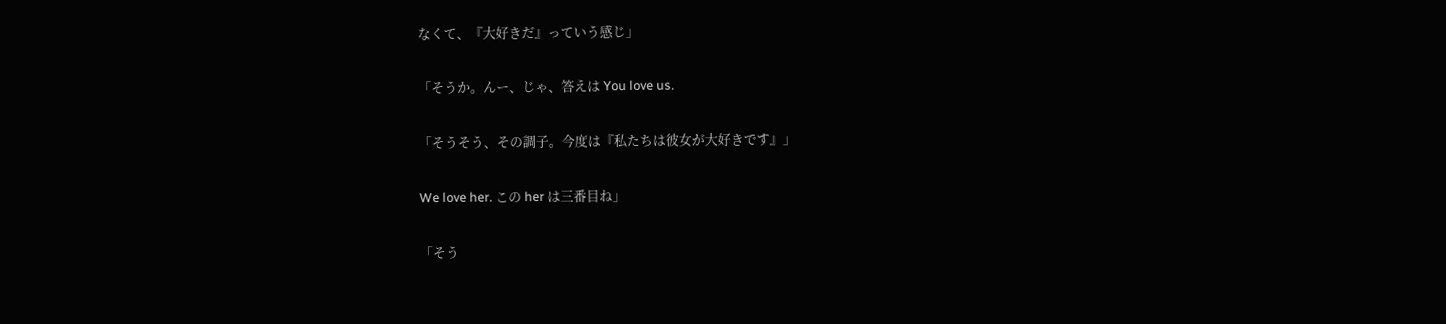なくて、『大好きだ』っていう感じ」

「そうか。んー、じゃ、答えは You love us.

「そうそう、その調子。今度は『私たちは彼女が大好きです』」

We love her. この her は三番目ね」

「そう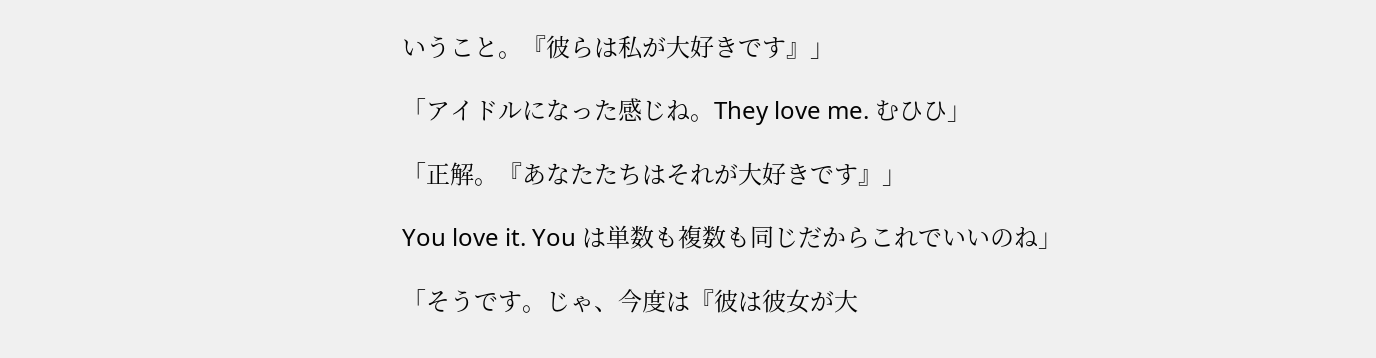いうこと。『彼らは私が大好きです』」

「アイドルになった感じね。They love me. むひひ」

「正解。『あなたたちはそれが大好きです』」

You love it. You は単数も複数も同じだからこれでいいのね」

「そうです。じゃ、今度は『彼は彼女が大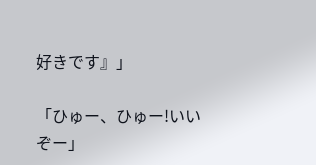好きです』」

「ひゅー、ひゅー!いいぞー」